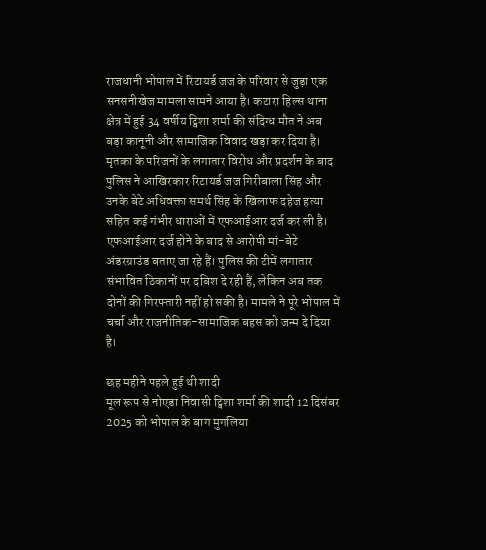राजधानी भोपाल में रिटायर्ड जज के परिवार से जुड़ा एक सनसनीखेज मामला सामने आया है। कटारा हिल्स थाना क्षेत्र में हुई 34 वर्षीय ट्विशा शर्मा की संदिग्ध मौत ने अब बड़ा कानूनी और सामाजिक विवाद खड़ा कर दिया है। मृतका के परिजनों के लगातार विरोध और प्रदर्शन के बाद पुलिस ने आखिरकार रिटायर्ड जज गिरीबाला सिंह और उनके बेटे अधिवक्ता समर्थ सिंह के खिलाफ दहेज हत्या सहित कई गंभीर धाराओं में एफआईआर दर्ज कर ली है।
एफआईआर दर्ज होने के बाद से आरोपी मां-बेटे अंडरग्राउंड बताए जा रहे हैं। पुलिस की टीमें लगातार संभावित ठिकानों पर दबिश दे रही हैं, लेकिन अब तक दोनों की गिरफ्तारी नहीं हो सकी है। मामले ने पूरे भोपाल में चर्चा और राजनीतिक-सामाजिक बहस को जन्म दे दिया है।

छह महीने पहले हुई थी शादी
मूल रूप से नोएडा निवासी ट्विशा शर्मा की शादी 12 दिसंबर 2025 को भोपाल के बाग मुगलिया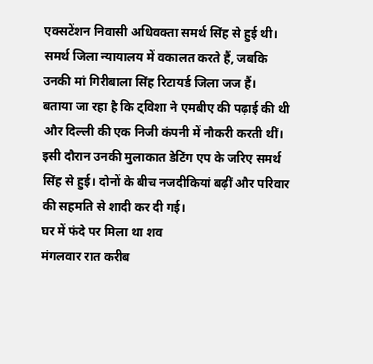एक्सटेंशन निवासी अधिवक्ता समर्थ सिंह से हुई थी। समर्थ जिला न्यायालय में वकालत करते हैं, जबकि उनकी मां गिरीबाला सिंह रिटायर्ड जिला जज हैं।
बताया जा रहा है कि ट्विशा ने एमबीए की पढ़ाई की थी और दिल्ली की एक निजी कंपनी में नौकरी करती थीं। इसी दौरान उनकी मुलाकात डेटिंग एप के जरिए समर्थ सिंह से हुई। दोनों के बीच नजदीकियां बढ़ीं और परिवार की सहमति से शादी कर दी गई।
घर में फंदे पर मिला था शव
मंगलवार रात करीब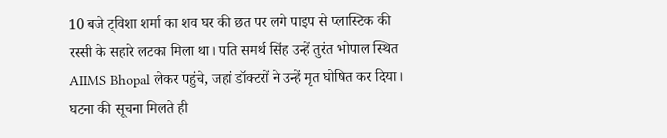10 बजे ट्विशा शर्मा का शव घर की छत पर लगे पाइप से प्लास्टिक की रस्सी के सहारे लटका मिला था। पति समर्थ सिंह उन्हें तुरंत भोपाल स्थित AIIMS Bhopal लेकर पहुंचे, जहां डॉक्टरों ने उन्हें मृत घोषित कर दिया।
घटना की सूचना मिलते ही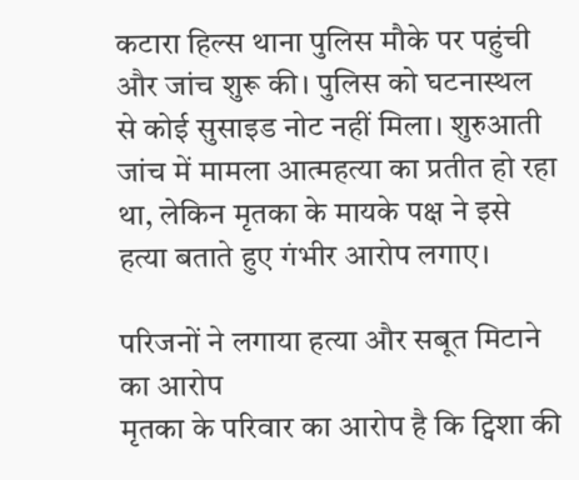कटारा हिल्स थाना पुलिस मौके पर पहुंची और जांच शुरू की। पुलिस को घटनास्थल से कोई सुसाइड नोट नहीं मिला। शुरुआती जांच में मामला आत्महत्या का प्रतीत हो रहा था, लेकिन मृतका के मायके पक्ष ने इसे हत्या बताते हुए गंभीर आरोप लगाए।

परिजनों ने लगाया हत्या और सबूत मिटाने का आरोप
मृतका के परिवार का आरोप है कि ट्विशा की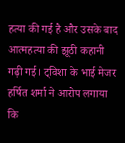हत्या की गई है और उसके बाद आत्महत्या की झूठी कहानी गढ़ी गई। ट्विशा के भाई मेजर हर्षित शर्मा ने आरोप लगाया कि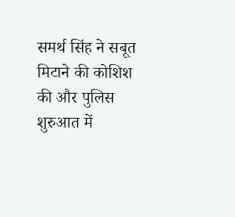समर्थ सिंह ने सबूत मिटाने की कोशिश की और पुलिस शुरुआत में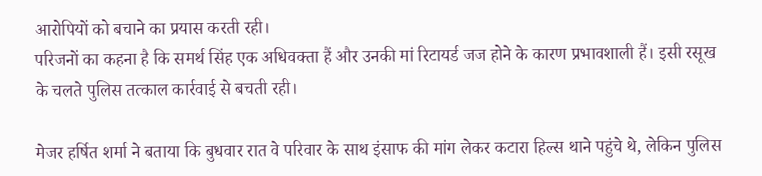आरोपियों को बचाने का प्रयास करती रही।
परिजनों का कहना है कि समर्थ सिंह एक अधिवक्ता हैं और उनकी मां रिटायर्ड जज होने के कारण प्रभावशाली हैं। इसी रसूख के चलते पुलिस तत्काल कार्रवाई से बचती रही।

मेजर हर्षित शर्मा ने बताया कि बुधवार रात वे परिवार के साथ इंसाफ की मांग लेकर कटारा हिल्स थाने पहुंचे थे, लेकिन पुलिस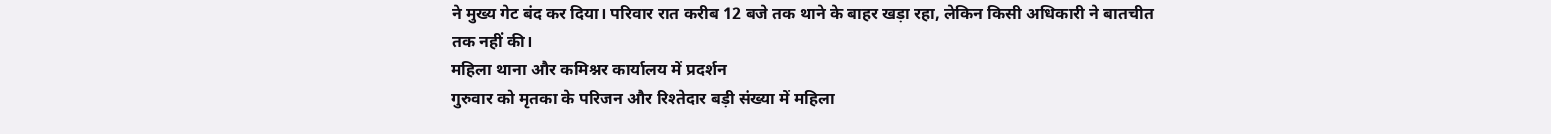ने मुख्य गेट बंद कर दिया। परिवार रात करीब 12 बजे तक थाने के बाहर खड़ा रहा, लेकिन किसी अधिकारी ने बातचीत तक नहीं की।
महिला थाना और कमिश्नर कार्यालय में प्रदर्शन
गुरुवार को मृतका के परिजन और रिश्तेदार बड़ी संख्या में महिला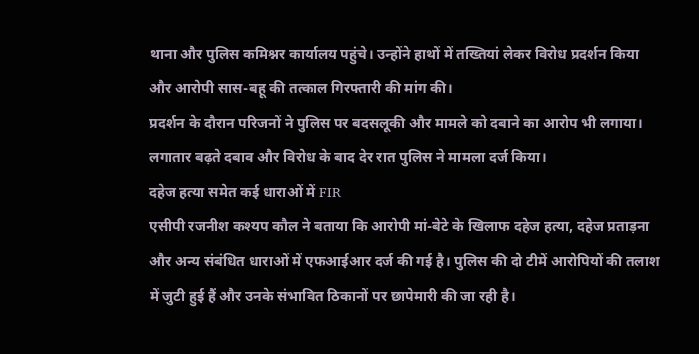थाना और पुलिस कमिश्नर कार्यालय पहुंचे। उन्होंने हाथों में तख्तियां लेकर विरोध प्रदर्शन किया और आरोपी सास-बहू की तत्काल गिरफ्तारी की मांग की।
प्रदर्शन के दौरान परिजनों ने पुलिस पर बदसलूकी और मामले को दबाने का आरोप भी लगाया। लगातार बढ़ते दबाव और विरोध के बाद देर रात पुलिस ने मामला दर्ज किया।
दहेज हत्या समेत कई धाराओं में FIR
एसीपी रजनीश कश्यप कौल ने बताया कि आरोपी मां-बेटे के खिलाफ दहेज हत्या, दहेज प्रताड़ना और अन्य संबंधित धाराओं में एफआईआर दर्ज की गई है। पुलिस की दो टीमें आरोपियों की तलाश में जुटी हुई हैं और उनके संभावित ठिकानों पर छापेमारी की जा रही है।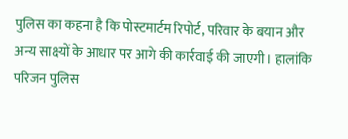पुलिस का कहना है कि पोस्टमार्टम रिपोर्ट, परिवार के बयान और अन्य साक्ष्यों के आधार पर आगे की कार्रवाई की जाएगी। हालांकि परिजन पुलिस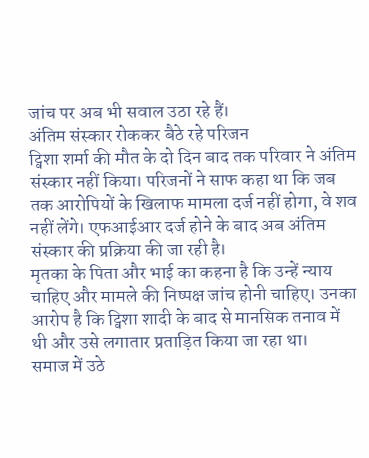जांच पर अब भी सवाल उठा रहे हैं।
अंतिम संस्कार रोककर बैठे रहे परिजन
ट्विशा शर्मा की मौत के दो दिन बाद तक परिवार ने अंतिम संस्कार नहीं किया। परिजनों ने साफ कहा था कि जब तक आरोपियों के खिलाफ मामला दर्ज नहीं होगा, वे शव नहीं लेंगे। एफआईआर दर्ज होने के बाद अब अंतिम संस्कार की प्रक्रिया की जा रही है।
मृतका के पिता और भाई का कहना है कि उन्हें न्याय चाहिए और मामले की निष्पक्ष जांच होनी चाहिए। उनका आरोप है कि ट्विशा शादी के बाद से मानसिक तनाव में थी और उसे लगातार प्रताड़ित किया जा रहा था।
समाज में उठे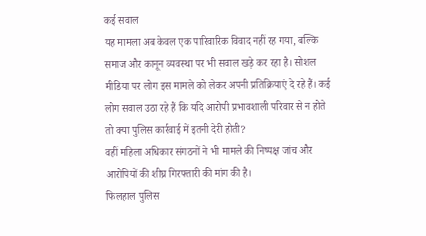कई सवाल
यह मामला अब केवल एक पारिवारिक विवाद नहीं रह गया, बल्कि समाज और कानून व्यवस्था पर भी सवाल खड़े कर रहा है। सोशल मीडिया पर लोग इस मामले को लेकर अपनी प्रतिक्रियाएं दे रहे हैं। कई लोग सवाल उठा रहे हैं कि यदि आरोपी प्रभावशाली परिवार से न होते तो क्या पुलिस कार्रवाई में इतनी देरी होती?
वहीं महिला अधिकार संगठनों ने भी मामले की निष्पक्ष जांच और आरोपियों की शीघ्र गिरफ्तारी की मांग की है।
फिलहाल पुलिस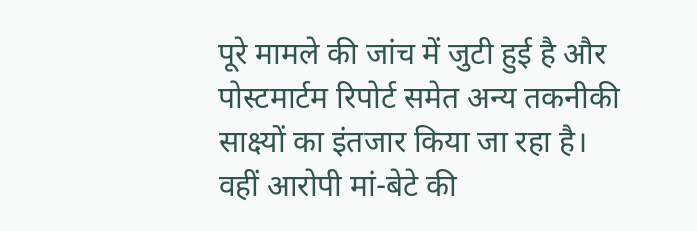पूरे मामले की जांच में जुटी हुई है और पोस्टमार्टम रिपोर्ट समेत अन्य तकनीकी साक्ष्यों का इंतजार किया जा रहा है। वहीं आरोपी मां-बेटे की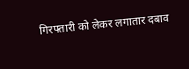गिरफ्तारी को लेकर लगातार दबाव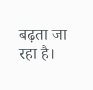बढ़ता जा रहा है।